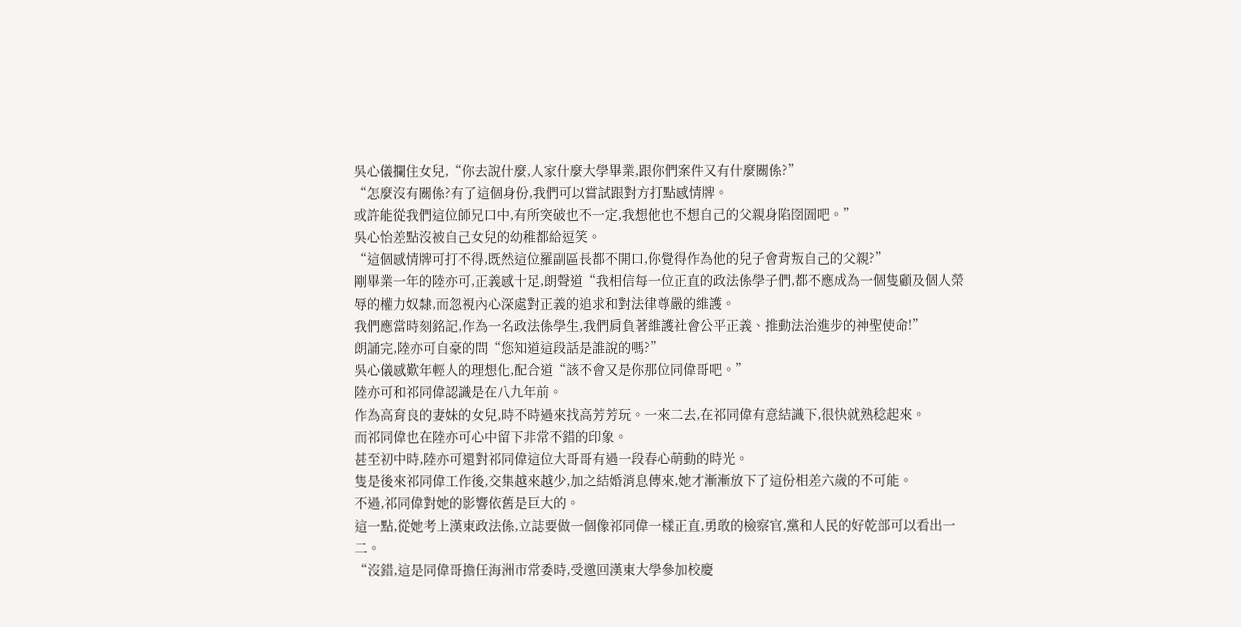吳心儀攔住女兒,“你去說什麼,人家什麼大學畢業,跟你們案件又有什麼關係?”
“怎麼沒有關係?有了這個身份,我們可以嘗試跟對方打點感情牌。
或許能從我們這位師兄口中,有所突破也不一定,我想他也不想自己的父親身陷囹圄吧。”
吳心怡差點沒被自己女兒的幼稚都給逗笑。
“這個感情牌可打不得,既然這位羅副區長都不開口,你覺得作為他的兒子會背叛自己的父親?”
剛畢業一年的陸亦可,正義感十足,朗聲道“我相信每一位正直的政法係學子們,都不應成為一個隻顧及個人榮辱的權力奴隸,而忽視內心深處對正義的追求和對法律尊嚴的維護。
我們應當時刻銘記,作為一名政法係學生,我們肩負著維護社會公平正義、推動法治進步的神聖使命!”
朗誦完,陸亦可自豪的問“您知道這段話是誰說的嗎?”
吳心儀感歎年輕人的理想化,配合道“該不會又是你那位同偉哥吧。”
陸亦可和祁同偉認識是在八九年前。
作為高育良的妻妹的女兒,時不時過來找高芳芳玩。一來二去,在祁同偉有意結識下,很快就熟稔起來。
而祁同偉也在陸亦可心中留下非常不錯的印象。
甚至初中時,陸亦可還對祁同偉這位大哥哥有過一段春心萌動的時光。
隻是後來祁同偉工作後,交集越來越少,加之結婚消息傳來,她才漸漸放下了這份相差六歲的不可能。
不過,祁同偉對她的影響依舊是巨大的。
這一點,從她考上漢東政法係,立誌要做一個像祁同偉一樣正直,勇敢的檢察官,黨和人民的好乾部可以看出一二。
“沒錯,這是同偉哥擔任海洲市常委時,受邀回漢東大學參加校慶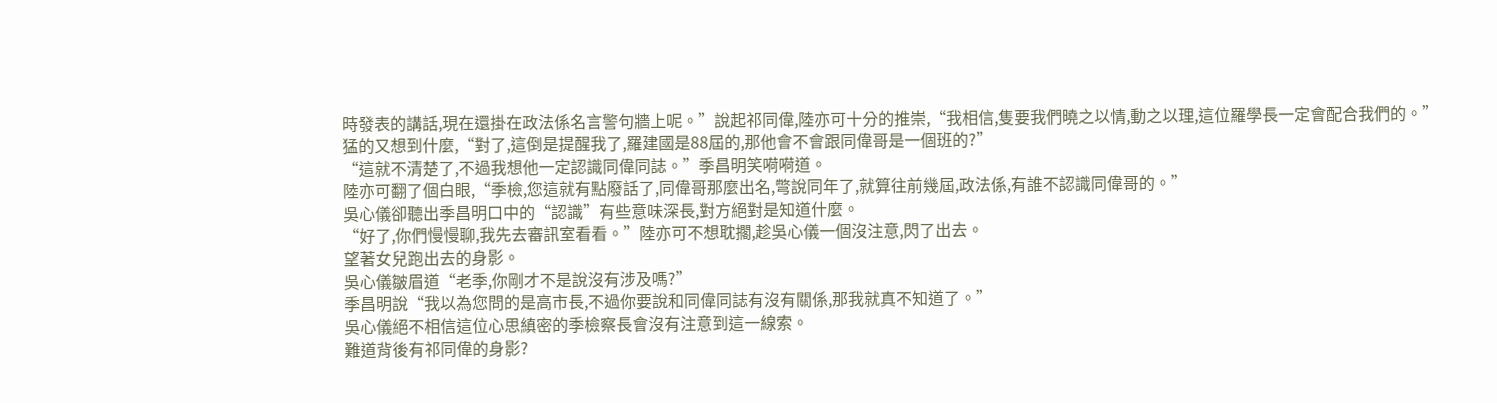時發表的講話,現在還掛在政法係名言警句牆上呢。”說起祁同偉,陸亦可十分的推崇,“我相信,隻要我們曉之以情,動之以理,這位羅學長一定會配合我們的。”
猛的又想到什麼,“對了,這倒是提醒我了,羅建國是88屆的,那他會不會跟同偉哥是一個班的?”
“這就不清楚了,不過我想他一定認識同偉同誌。”季昌明笑嗬嗬道。
陸亦可翻了個白眼,“季檢,您這就有點廢話了,同偉哥那麼出名,彆說同年了,就算往前幾屆,政法係,有誰不認識同偉哥的。”
吳心儀卻聽出季昌明口中的“認識”有些意味深長,對方絕對是知道什麼。
“好了,你們慢慢聊,我先去審訊室看看。”陸亦可不想耽擱,趁吳心儀一個沒注意,閃了出去。
望著女兒跑出去的身影。
吳心儀皺眉道“老季,你剛才不是說沒有涉及嗎?”
季昌明說“我以為您問的是高市長,不過你要說和同偉同誌有沒有關係,那我就真不知道了。”
吳心儀絕不相信這位心思縝密的季檢察長會沒有注意到這一線索。
難道背後有祁同偉的身影?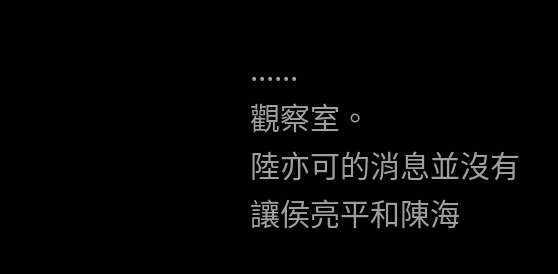......
觀察室。
陸亦可的消息並沒有讓侯亮平和陳海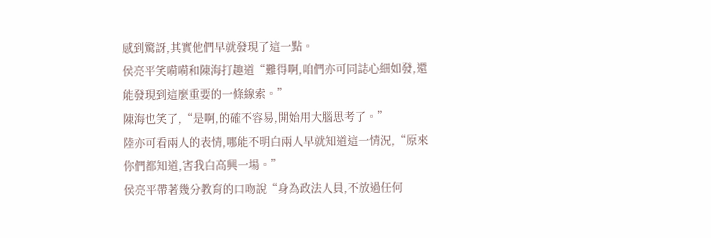感到驚訝,其實他們早就發現了這一點。
侯亮平笑嗬嗬和陳海打趣道“難得啊,咱們亦可同誌心細如發,還能發現到這麼重要的一條線索。”
陳海也笑了,“是啊,的確不容易,開始用大腦思考了。”
陸亦可看兩人的表情,哪能不明白兩人早就知道這一情況,“原來你們都知道,害我白高興一場。”
侯亮平帶著幾分教育的口吻說“身為政法人員,不放過任何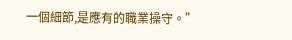一個細節,是應有的職業操守。”